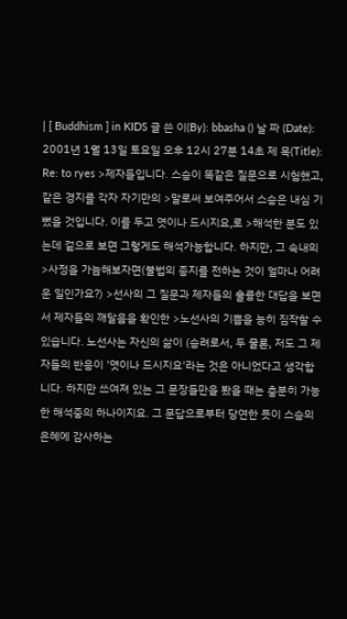| [ Buddhism ] in KIDS 글 쓴 이(By): bbasha () 날 짜 (Date): 2001년 1월 13일 토요일 오후 12시 27분 14초 제 목(Title): Re: to ryes >제자들입니다. 스승이 똑같은 질문으로 시험했고, 같은 경지를 각자 자기만의 >말로써 보여주어서 스승은 내심 기뻤을 것입니다. 이를 두고 엿이나 드시지요,로 >해석한 분도 있는데 겉으로 보면 그렇게도 해석가능합니다. 하지만, 그 속내의 >사정을 가늠해보자면(불법의 종지를 전하는 것이 얼마나 어려운 일인가요?) >선사의 그 질문과 제자들의 훌륭한 대답을 보면서 제자들의 깨달음을 확인한 >노선사의 기쁨을 능히 짐작할 수 있습니다. 노선사는 자신의 삶이 (승려로서, 두 물론, 저도 그 제자들의 반응이 '엿이나 드시지요'라는 것은 아니었다고 생각합니다. 하지만 쓰여져 있는 그 문장들만을 봤을 때는 충분히 가능한 해석중의 하나이지요. 그 문답으로부터 당연한 듯이 스승의 은혜에 감사하는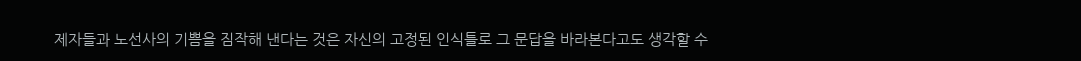제자들과 노선사의 기쁨을 짐작해 낸다는 것은 자신의 고정된 인식틀로 그 문답을 바라본다고도 생각할 수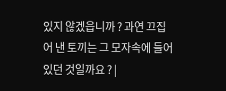있지 않겠읍니까 ? 과연 끄집어 낸 토끼는 그 모자속에 들어있던 것일까요 ? |